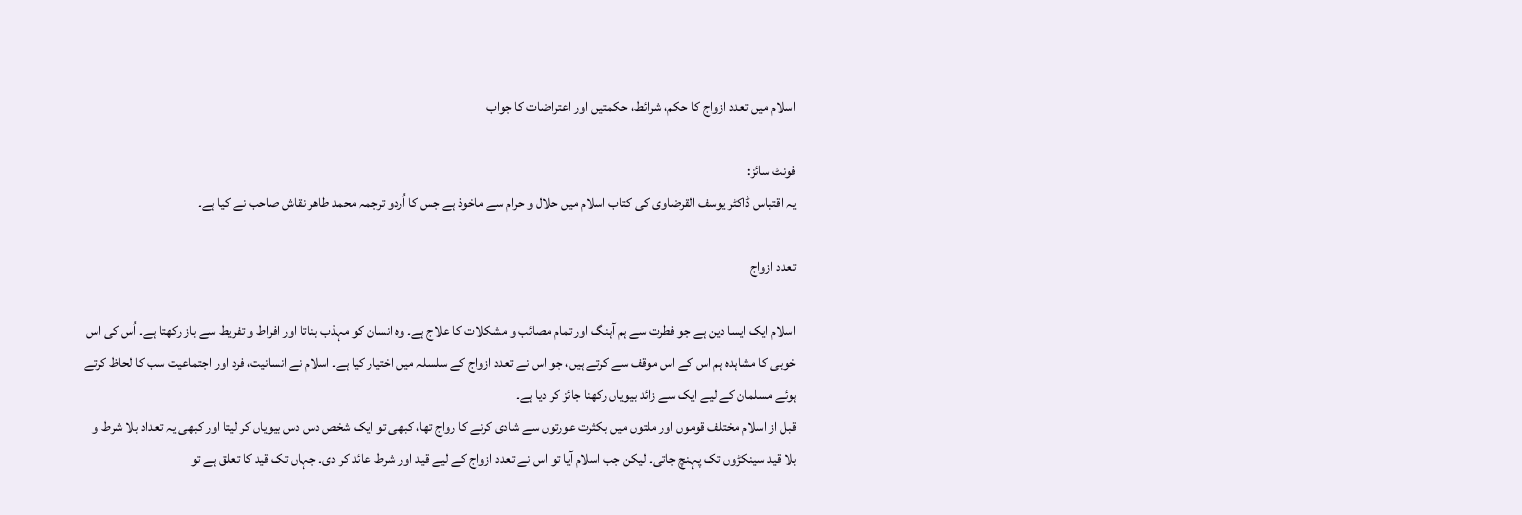اسلام میں تعدد ازواج کا حکم، شرائط، حکمتیں اور اعتراضات کا جواب

فونٹ سائز:
یہ اقتباس ڈاکٹر یوسف القرضاوی کی کتاب اسلام میں حلال و حرام سے ماخوذ ہے جس کا اُردو ترجمہ محمد طاھر نقاش صاحب نے کیا ہے۔

تعدد ازواج

اسلام ایک ایسا دین ہے جو فطرت سے ہم آہنگ اور تمام مصائب و مشکلات کا علاج ہے۔ وہ انسان کو مہذب بناتا اور افراط و تفریط سے باز رکھتا ہے۔ اُس کی اس خوبی کا مشاہدہ ہم اس کے اس موقف سے کرتے ہیں، جو اس نے تعدد ازواج کے سلسلہ میں اختیار کیا ہے۔ اسلام نے انسانیت، فرد اور اجتماعیت سب کا لحاظ کرتے ہوئے مسلمان کے لیے ایک سے زائد بیویاں رکھنا جائز کر دیا ہے۔
قبل از اسلام مختلف قوموں اور ملتوں میں بکثرت عورتوں سے شادی کرنے کا رواج تھا، کبھی تو ایک شخص دس دس بیویاں کر لیتا اور کبھی یہ تعداد بلا شرط و بلا قید سینکڑوں تک پہنچ جاتی۔ لیکن جب اسلام آیا تو اس نے تعدد ازواج کے لیے قید اور شرط عائد کر دی۔ جہاں تک قید کا تعلق ہے تو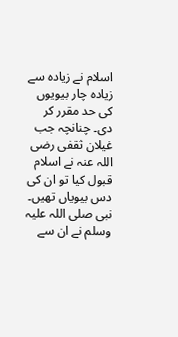اسلام نے زیادہ سے زیادہ چار بیویوں کی حد مقرر کر دی۔ چنانچہ جب غیلان ثقفی رضی اللہ عنہ نے اسلام قبول کیا تو ان کی دس بیویاں تھیں۔ نبی صلی اللہ علیہ وسلم نے ان سے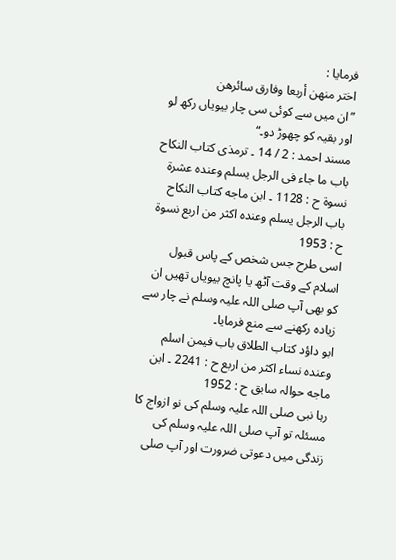فرمایا :
اختر منهن أربعا وفارق سائرهن
”ان میں سے کوئی سی چار بیویاں رکھ لو اور بقیہ کو چھوڑ دو۔“
مسند احمد : 2 / 14 ۔ ترمذی کتاب النکاح باب ما جاء فی الرجل یسلم وعندہ عشرۃ نسوۃ ح : 1128 ۔ ابن ماجه کتاب النکاح باب الرجل یسلم وعندہ اکثر من اربع نسوۃ ح : 1953
اسی طرح جس شخص کے پاس قبول اسلام کے وقت آٹھ یا پانچ بیویاں تھیں ان کو بھی آپ صلی اللہ علیہ وسلم نے چار سے زیادہ رکھنے سے منع فرمایا۔
ابو داؤد کتاب الطلاق باب فیمن اسلم وعندہ نساء اكثر من اربع ح : 2241 ۔ ابن ماجه حوالہ سابق ح : 1952
رہا نبی صلی اللہ علیہ وسلم کی نو ازواج کا مسئلہ تو آپ صلی اللہ علیہ وسلم کی زندگی میں دعوتی ضرورت اور آپ صلی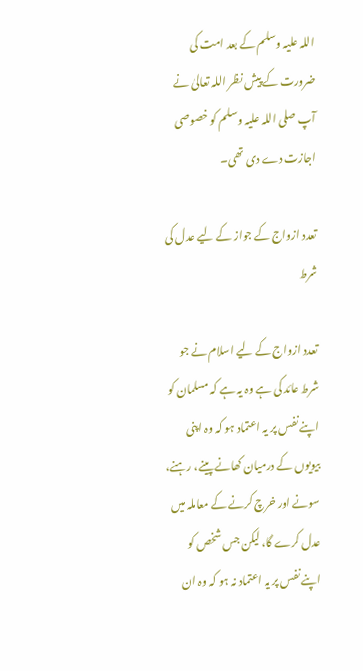اللہ علیہ وسلم کے بعد امت کی ضرورت کے پیش نظر اللہ تعالیٰ نے آپ صلی اللہ علیہ وسلم کو خصوصی اجازت دے دی تھی۔

تعدد ازواج کے جواز کے لیے عدل کی شرط

تعدد ازواج کے لیے اسلام نے جو شرط عائد کی ہے وہ یہ ہے کہ مسلمان کو اپنے نفس پر یہ اعتماد ہو کہ وہ اپنی بیویوں کے درمیان کھانے پینے، رہنے، سونے اور خرچ کرنے کے معاملہ میں عدل کرے گا، لیکن جس شخص کو اپنے نفس پر یہ اعتماد نہ ہو کہ وہ ان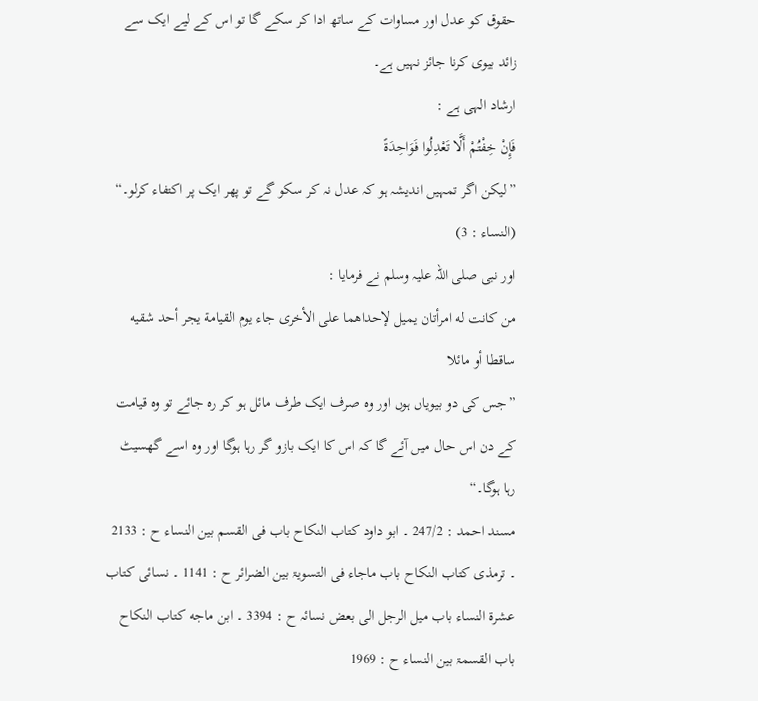حقوق کو عدل اور مساوات کے ساتھ ادا کر سکے گا تو اس کے لیے ایک سے زائد بیوی کرنا جائز نہیں ہے۔
ارشاد الہی ہے :
فَإِنْ خِفْتُمْ أَلَّا تَعْدِلُوا فَوَاحِدَةً
”لیکن اگر تمہیں اندیشہ ہو کہ عدل نہ کر سکو گے تو پھر ایک پر اکتفاء کرلو۔“
(النساء : 3)
اور نبی صلی اللہ علیہ وسلم نے فرمایا :
من كانت له امرأتان يميل لإحداهما على الأخرى جاء يوم القيامة يجر أحد شقيه ساقطا أو مائلا
”جس کی دو بیویاں ہوں اور وہ صرف ایک طرف مائل ہو کر رہ جائے تو وہ قیامت کے دن اس حال میں آئے گا کہ اس کا ایک بازو گر رہا ہوگا اور وہ اسے گھسیٹ رہا ہوگا۔“
مسند احمد : 247/2 ۔ ابو داود کتاب النکاح باب فی القسم بین النساء ح : 2133 ۔ ترمذی کتاب النکاح باب ماجاء فی التسویۃ بین الضرائر ح : 1141 ۔ نسائی کتاب عشرۃ النساء باب میل الرجل الی بعض نسائہ ح : 3394 ۔ ابن ماجه کتاب النکاح باب القسمۃ بین النساء ح : 1969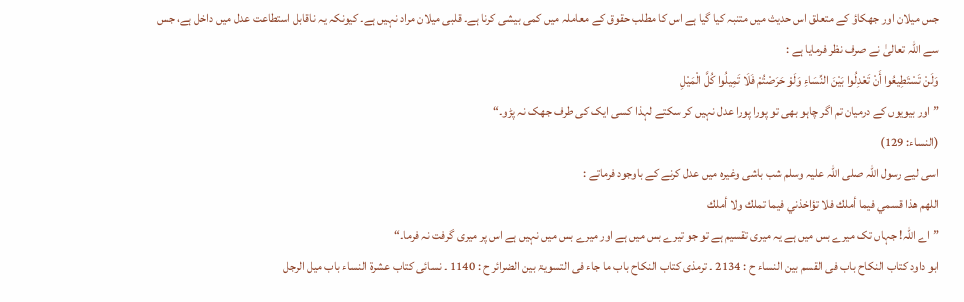جس میلان اور جھکاؤ کے متعلق اس حدیث میں متنبہ کیا گیا ہے اس کا مطلب حقوق کے معاملہ میں کمی بیشی کرنا ہے۔ قلبی میلان مراد نہیں ہے۔ کیونکہ یہ ناقابل استطاعت عدل میں داخل ہے، جس سے اللہ تعالیٰ نے صرف نظر فرمایا ہے :
وَلَنْ تَسْتَطِيعُوا أَنْ تَعْدِلُوا بَيْنَ النِّسَاءِ وَلَوْ حَرَصْتُمْ فَلَا تَمِيلُوا كُلَّ الْمَيْلِ
”اور بیویوں کے درمیان تم اگر چاہو بھی تو پورا پورا عدل نہیں کر سکتے لہذا کسی ایک کی طرف جھک نہ پڑو۔“
(النساء: 129)
اسی لیے رسول اللہ صلی اللہ علیہ وسلم شب باشی وغیرہ میں عدل کرنے کے باوجود فرماتے :
اللهم هذا قسمي فيما أملك فلا تؤاخذني فيما تملك ولا أملك
”اے اللہ! جہاں تک میرے بس میں ہے یہ میری تقسیم ہے تو جو تیرے بس میں ہے اور میرے بس میں نہیں ہے اس پر میری گرفت نہ فرما۔“
ابو داود کتاب النکاح باب فی القسم بین النساء ح : 2134 ۔ ترمذی کتاب النکاح باب ما جاء فی التسویۃ بین الضرائر ح : 1140 ۔ نسائی کتاب عشرۃ النساء باب میل الرجل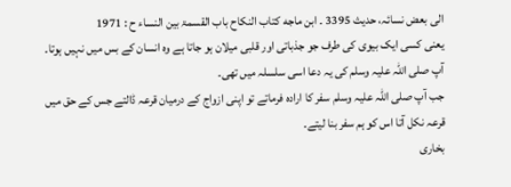الی بعض نسائہ، حدیث 3395 ۔ ابن ماجه کتاب النکاح باب القسمۃ بین النساء ح : 1971
یعنی کسی ایک بیوی کی طرف جو جذباتی اور قلبی میلان ہو جاتا ہے وہ انسان کے بس میں نہیں ہوتا۔ آپ صلی اللہ علیہ وسلم کی یہ دعا اسی سلسلہ میں تھی۔
جب آپ صلی اللہ علیہ وسلم سفر کا ارادہ فرماتے تو اپنی ازواج کے درمیان قرعہ ڈالتے جس کے حق میں قرعہ نکل آتا اس کو ہم سفر بنا لیتے۔
بخاری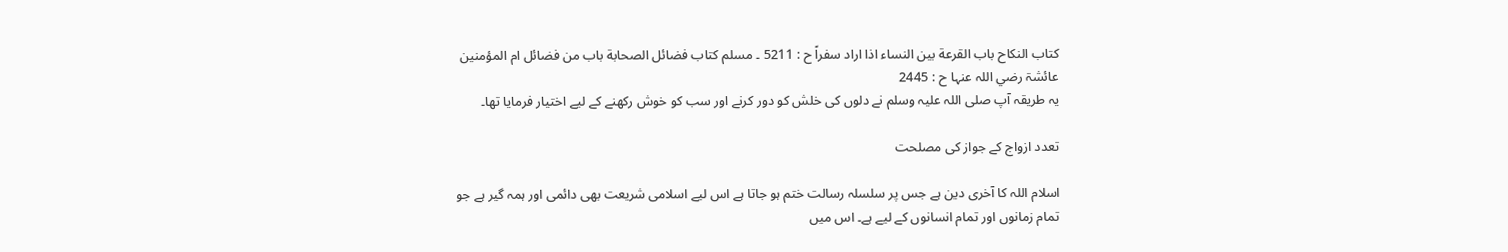کتاب النکاح باب القرعة بین النساء اذا اراد سفراً ح : 5211 ۔ مسلم کتاب فضائل الصحابة باب من فضائل ام المؤمنین عائشۃ رضي اللہ عنہا ح : 2445
یہ طریقہ آپ صلی اللہ علیہ وسلم نے دلوں کی خلش کو دور کرنے اور سب کو خوش رکھنے کے لیے اختیار فرمایا تھا۔

تعدد ازواج کے جواز کی مصلحت

اسلام اللہ کا آخری دین ہے جس پر سلسلہ رسالت ختم ہو جاتا ہے اس لیے اسلامی شریعت بھی دائمی اور ہمہ گیر ہے جو تمام زمانوں اور تمام انسانوں کے لیے ہے۔ اس میں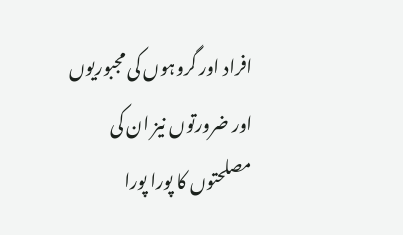افراد اور گروہوں کی مجبوریوں اور ضرورتوں نیز ان کی مصلحتوں کا پورا پورا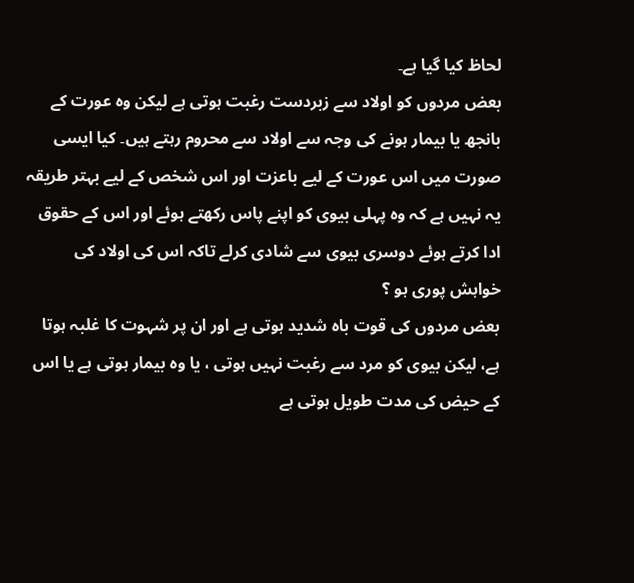لحاظ کیا گیا ہے۔
بعض مردوں کو اولاد سے زبردست رغبت ہوتی ہے لیکن وہ عورت کے بانجھ یا بیمار ہونے کی وجہ سے اولاد سے محروم رہتے ہیں۔ کیا ایسی صورت میں اس عورت کے لیے باعزت اور اس شخص کے لیے بہتر طریقہ یہ نہیں ہے کہ وہ پہلی بیوی کو اپنے پاس رکھتے ہوئے اور اس کے حقوق ادا کرتے ہوئے دوسری بیوی سے شادی کرلے تاکہ اس کی اولاد کی خواہش پوری ہو ؟
بعض مردوں کی قوت باہ شدید ہوتی ہے اور ان پر شہوت کا غلبہ ہوتا ہے، لیکن بیوی کو مرد سے رغبت نہیں ہوتی ، یا وہ بیمار ہوتی ہے یا اس کے حیض کی مدت طویل ہوتی ہے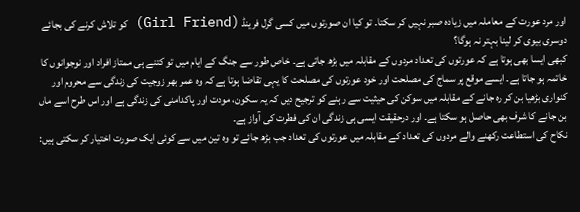اور مرد عورت کے معاملہ میں زیادہ صبر نہیں کر سکتا۔ تو کیا ان صورتوں میں کسی گرل فرینڈ (Girl Friend) کو تلاش کرنے کی بجائے دوسری بیوی کر لینا بہتر نہ ہوگا؟
کبھی ایسا بھی ہوتا ہے کہ عورتوں کی تعداد مردوں کے مقابلہ میں بڑھ جاتی ہے۔ خاص طور سے جنگ کے ایام میں تو کتنے ہی ممتاز افراد اور نوجوانوں کا خاتمہ ہو جاتا ہے۔ ایسے موقع پر سماج کی مصلحت اور خود عورتوں کی مصلحت کا یہی تقاضا ہوتا ہے کہ وہ عمر بھر زوجیت کی زندگی سے محروم اور کنواری بڑھیا بن کر رہ جانے کے مقابلہ میں سوکن کی حیثیت سے رہنے کو ترجیح دیں کہ یہ سکون، مودت اور پاکدامنی کی زندگی ہے اور اس طرح اسے ماں بن جانے کا شرف بھی حاصل ہو سکتا ہے۔ اور درحقیقت ایسی ہی زندگی ان کی فطرت کی آواز ہے۔
نکاح کی استطاعت رکھنے والے مردوں کی تعداد کے مقابلہ میں عورتوں کی تعداد جب بڑھ جائے تو وہ تین میں سے کوئی ایک صورت اختیار کر سکتی ہیں: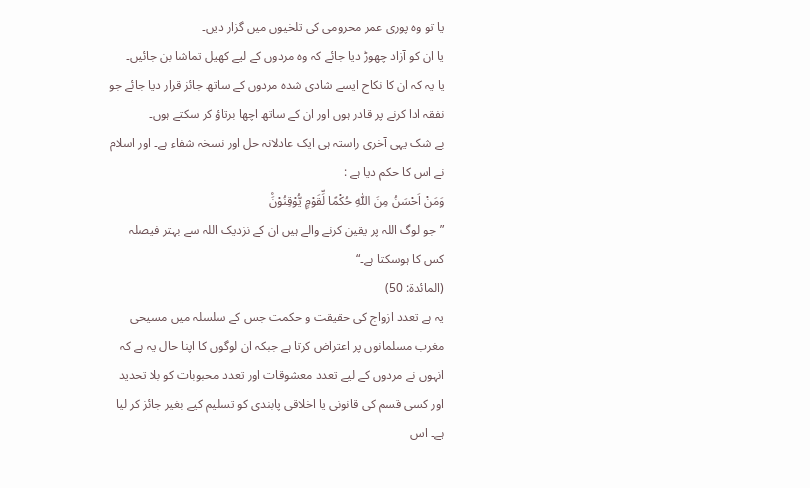یا تو وہ پوری عمر محرومی کی تلخیوں میں گزار دیں۔
یا ان کو آزاد چھوڑ دیا جائے کہ وہ مردوں کے لیے کھیل تماشا بن جائیں۔
یا یہ کہ ان کا نکاح ایسے شادی شدہ مردوں کے ساتھ جائز قرار دیا جائے جو نفقہ ادا کرنے پر قادر ہوں اور ان کے ساتھ اچھا برتاؤ کر سکتے ہوں۔
بے شک یہی آخری راستہ ہی ایک عادلانہ حل اور نسخہ شفاء ہے۔ اور اسلام نے اس کا حکم دیا ہے :
وَمَنْ اَحْسَنُ مِنَ اللّٰهِ حُكْمًا لِّقَوْمٍ يُّوْقِنُوْنَ۠
”جو لوگ اللہ پر یقین کرنے والے ہیں ان کے نزدیک اللہ سے بہتر فیصلہ کس کا ہوسکتا ہے۔“
(المائدة: 50)
یہ ہے تعدد ازواج کی حقیقت و حکمت جس کے سلسلہ میں مسیحی مغرب مسلمانوں پر اعتراض کرتا ہے جبکہ ان لوگوں کا اپنا حال یہ ہے کہ انہوں نے مردوں کے لیے تعدد معشوقات اور تعدد محبوبات کو بلا تحدید اور کسی قسم کی قانونی یا اخلاقی پابندی کو تسلیم کیے بغیر جائز کر لیا ہے۔ اس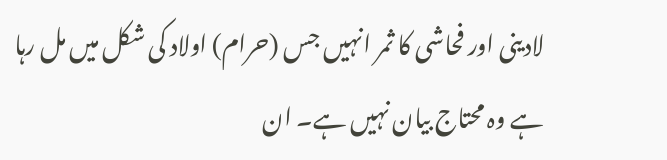لادینی اور فحاشی کا ثمر انہیں جس (حرام) اولاد کی شکل میں مل رہا ہے وہ محتاج بیان نہیں ہے۔ ان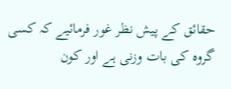حقائق کے پیش نظر غور فرمائیے کہ کسی گروہ کی بات وزنی ہے اور کون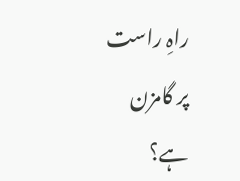راہِ راست پر گامزن ہے؟